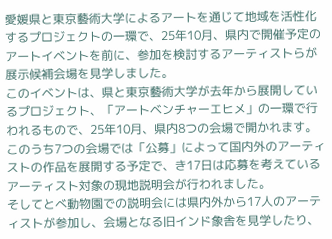愛媛県と東京藝術大学によるアートを通じて地域を活性化するプロジェクトの一環で、25年10月、県内で開催予定のアートイベントを前に、参加を検討するアーティストらが展示候補会場を見学しました。
このイベントは、県と東京藝術大学が去年から展開しているプロジェクト、「アートベンチャーエヒメ」の一環で行われるもので、25年10月、県内8つの会場で開かれます。
このうち7つの会場では「公募」によって国内外のアーティストの作品を展開する予定で、き17日は応募を考えているアーティスト対象の現地説明会が行われました。
そしてとべ動物園での説明会には県内外から17人のアーティストが参加し、会場となる旧インド象舎を見学したり、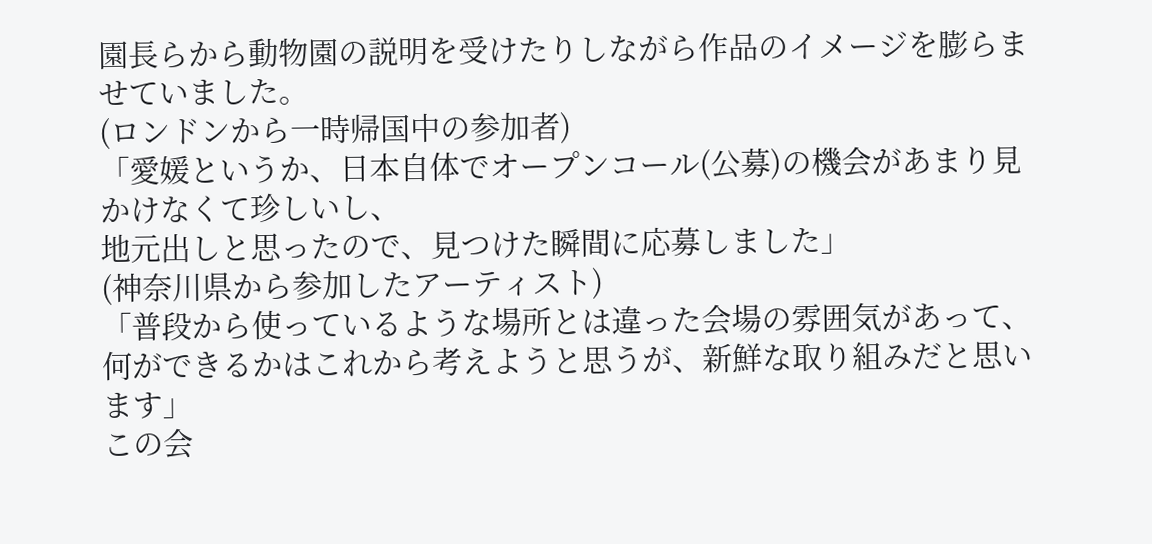園長らから動物園の説明を受けたりしながら作品のイメージを膨らませていました。
(ロンドンから一時帰国中の参加者)
「愛媛というか、日本自体でオープンコール(公募)の機会があまり見かけなくて珍しいし、
地元出しと思ったので、見つけた瞬間に応募しました」
(神奈川県から参加したアーティスト)
「普段から使っているような場所とは違った会場の雰囲気があって、何ができるかはこれから考えようと思うが、新鮮な取り組みだと思います」
この会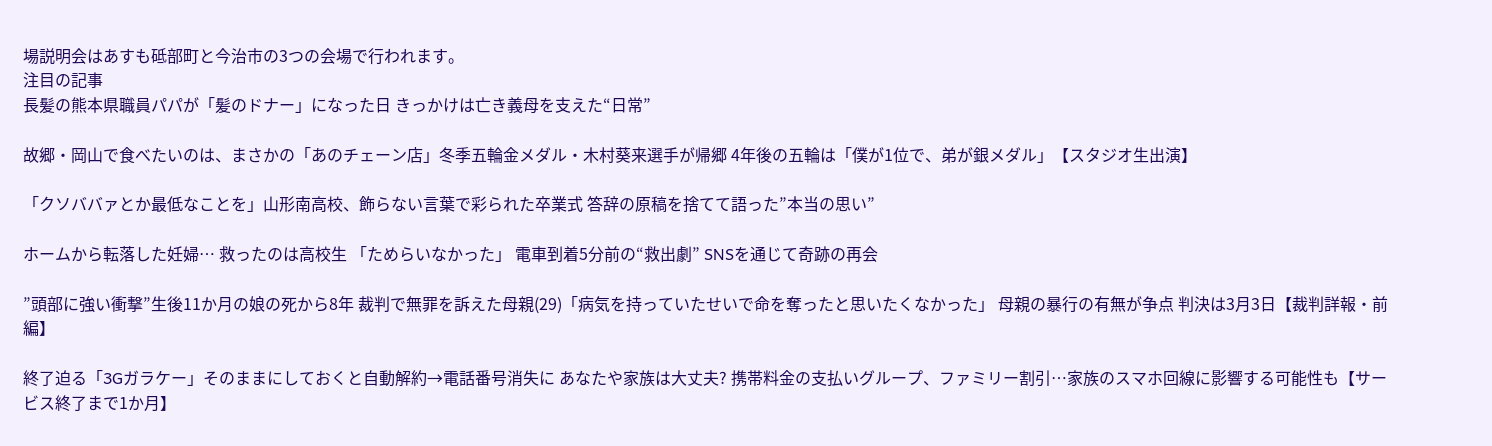場説明会はあすも砥部町と今治市の3つの会場で行われます。
注目の記事
長髪の熊本県職員パパが「髪のドナー」になった日 きっかけは亡き義母を支えた“日常”

故郷・岡山で食べたいのは、まさかの「あのチェーン店」冬季五輪金メダル・木村葵来選手が帰郷 4年後の五輪は「僕が1位で、弟が銀メダル」【スタジオ生出演】

「クソババァとか最低なことを」山形南高校、飾らない言葉で彩られた卒業式 答辞の原稿を捨てて語った”本当の思い”

ホームから転落した妊婦… 救ったのは高校生 「ためらいなかった」 電車到着5分前の“救出劇” SNSを通じて奇跡の再会

”頭部に強い衝撃”生後11か月の娘の死から8年 裁判で無罪を訴えた母親(29)「病気を持っていたせいで命を奪ったと思いたくなかった」 母親の暴行の有無が争点 判決は3月3日【裁判詳報・前編】

終了迫る「3Gガラケー」そのままにしておくと自動解約→電話番号消失に あなたや家族は大丈夫? 携帯料金の支払いグループ、ファミリー割引…家族のスマホ回線に影響する可能性も【サービス終了まで1か月】